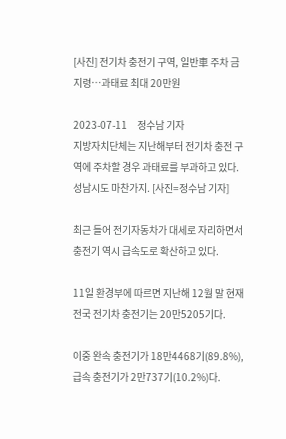[사진] 전기차 충전기 구역, 일반車 주차 금지령…과태료 최대 20만원

2023-07-11     정수남 기자
지방자치단체는 지난해부터 전기차 충전 구역에 주차할 경우 과태료를 부과하고 있다. 성남시도 마찬가지. [사진=정수남 기자]

최근 들어 전기자동차가 대세로 자리하면서 충전기 역시 급속도로 확산하고 있다.

11일 환경부에 따르면 지난해 12월 말 현재 전국 전기차 충전기는 20만5205기다.

이중 완속 충전기가 18만4468기(89.8%), 급속 충전기가 2만737기(10.2%)다.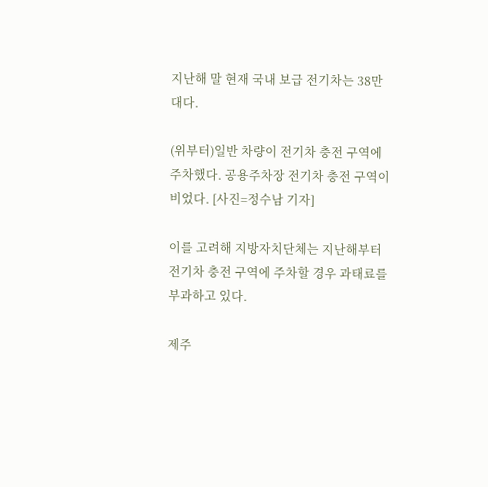지난해 말 현재 국내 보급 전기차는 38만대다.

(위부터)일반 차량이 전기차 충전 구역에 주차했다. 공용주차장 전기차 충전 구역이 비었다. [사진=정수남 기자]

이를 고려해 지방자치단체는 지난해부터 전기차 충전 구역에 주차할 경우 과태료를 부과하고 있다.

제주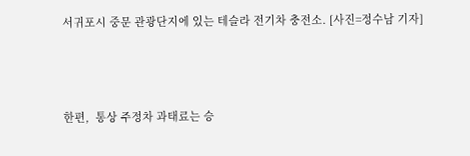서귀포시 중문 관광단지에 있는 테슬라 전기차 충전소. [사진=정수남 기자]



한편,  통상 주정차 과태료는 승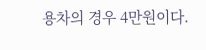용차의 경우 4만원이다.